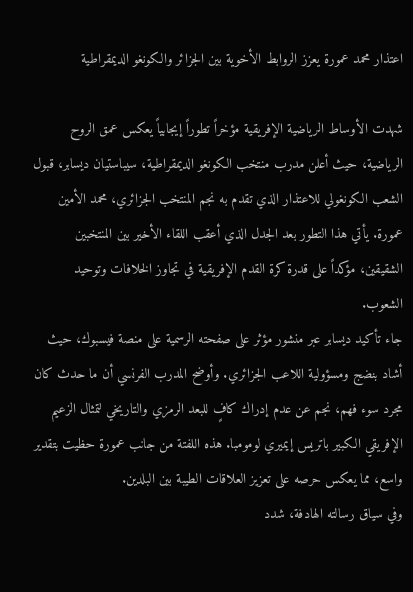اعتذار محمد عمورة يعزز الروابط الأخوية بين الجزائر والكونغو الديمقراطية

شهدت الأوساط الرياضية الإفريقية مؤخراً تطوراً إيجابياً يعكس عمق الروح الرياضية، حيث أعلن مدرب منتخب الكونغو الديمقراطية، سيباستيان ديسابر، قبول الشعب الكونغولي للاعتذار الذي تقدم به نجم المنتخب الجزائري، محمد الأمين عمورة. يأتي هذا التطور بعد الجدل الذي أعقب اللقاء الأخير بين المنتخبين الشقيقين، مؤكداً على قدرة كرة القدم الإفريقية في تجاوز الخلافات وتوحيد الشعوب.
جاء تأكيد ديسابر عبر منشور مؤثر على صفحته الرسمية على منصة فيسبوك، حيث أشاد بنضج ومسؤولية اللاعب الجزائري. وأوضح المدرب الفرنسي أن ما حدث كان مجرد سوء فهم، نجم عن عدم إدراك كافٍ للبعد الرمزي والتاريخي لتمثال الزعيم الإفريقي الكبير باتريس إيميري لومومبا. هذه اللفتة من جانب عمورة حظيت بتقدير واسع، مما يعكس حرصه على تعزيز العلاقات الطيبة بين البلدين.
وفي سياق رسالته الهادفة، شدد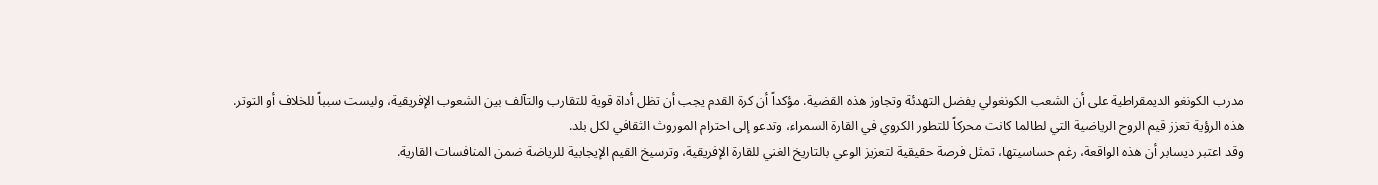مدرب الكونغو الديمقراطية على أن الشعب الكونغولي يفضل التهدئة وتجاوز هذه القضية. مؤكداً أن كرة القدم يجب أن تظل أداة قوية للتقارب والتآلف بين الشعوب الإفريقية، وليست سبباً للخلاف أو التوتر. هذه الرؤية تعزز قيم الروح الرياضية التي لطالما كانت محركاً للتطور الكروي في القارة السمراء، وتدعو إلى احترام الموروث الثقافي لكل بلد.
وقد اعتبر ديسابر أن هذه الواقعة، رغم حساسيتها، تمثل فرصة حقيقية لتعزيز الوعي بالتاريخ الغني للقارة الإفريقية، وترسيخ القيم الإيجابية للرياضة ضمن المنافسات القارية.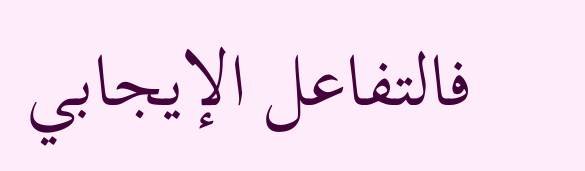فالتفاعل الإيجابي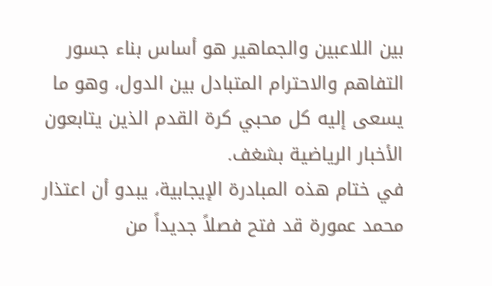بين اللاعبين والجماهير هو أساس بناء جسور التفاهم والاحترام المتبادل بين الدول، وهو ما يسعى إليه كل محبي كرة القدم الذين يتابعون الأخبار الرياضية بشغف.
في ختام هذه المبادرة الإيجابية، يبدو أن اعتذار محمد عمورة قد فتح فصلاً جديداً من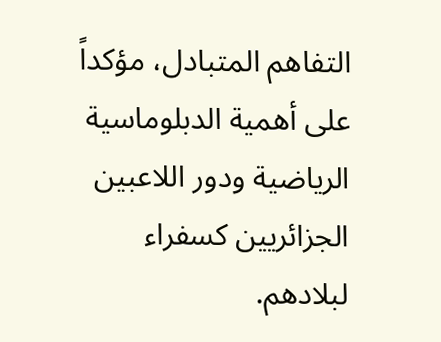التفاهم المتبادل، مؤكداً على أهمية الدبلوماسية الرياضية ودور اللاعبين الجزائريين كسفراء لبلادهم.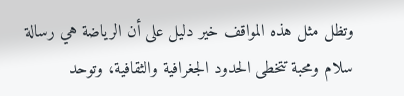وتظل مثل هذه المواقف خير دليل على أن الرياضة هي رسالة سلام ومحبة تتخطى الحدود الجغرافية والثقافية، وتوحد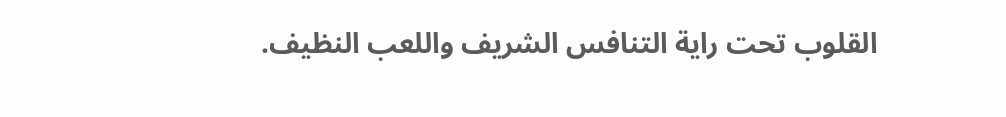القلوب تحت راية التنافس الشريف واللعب النظيف.